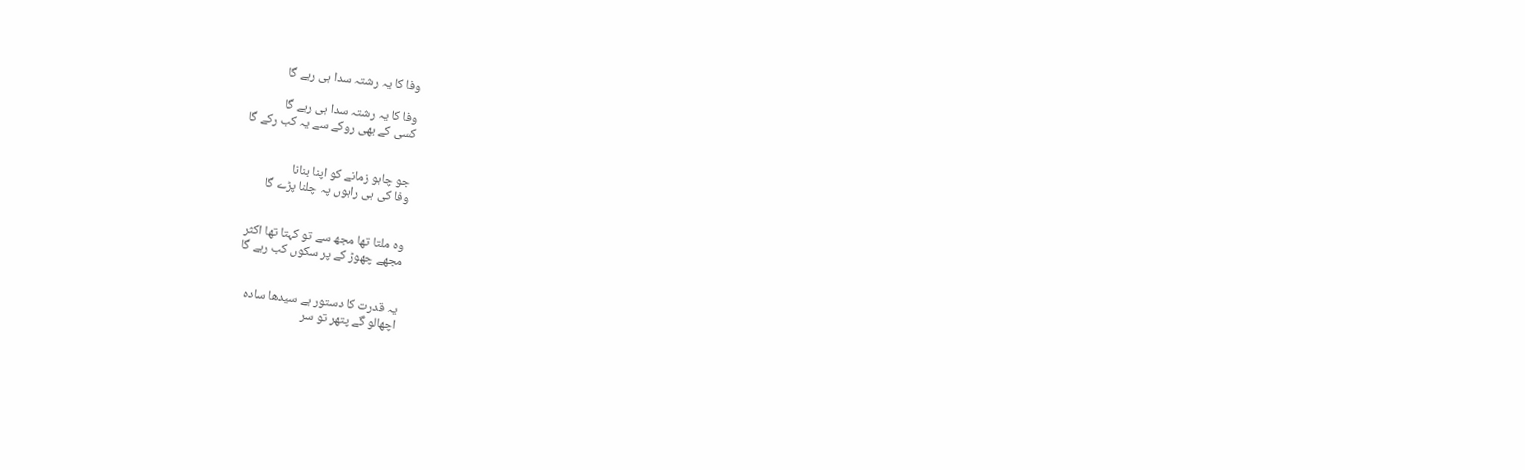وفا کا یہ رشتہ سدا ہی رہے گا

وفا کا یہ رشتہ سدا ہی رہے گا
کسی کے بھی روکے سے یہ کب رکے گا


جو چاہو زمانے کو اپنا بنانا
وفا کی ہی راہوں پہ چلنا پڑے گا


وہ ملتا تھا مجھ سے تو کہتا تھا اکثر
مجھے چھوڑ کے پر سکوں کب رہے گا


یہ قدرت کا دستور ہے سیدھا سادہ
اچھالو گے پتھر تو سر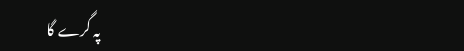پہ گرے گا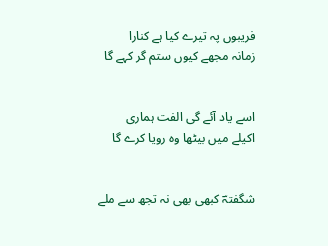فریبوں پہ تیرے کیا ہے کنارا
زمانہ مجھے کیوں ستم گر کہے گا


اسے یاد آئے گی الفت ہماری
اکیلے میں بیٹھا وہ رویا کرے گا


شگفتہؔ کبھی بھی نہ تجھ سے ملے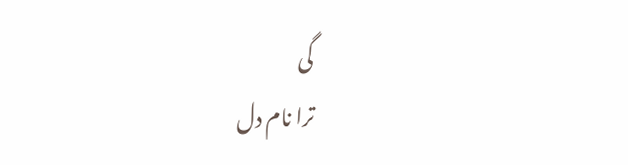گی
ترا نام دل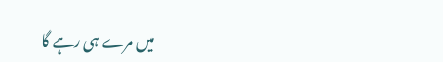میں مرے ہی رہے گا